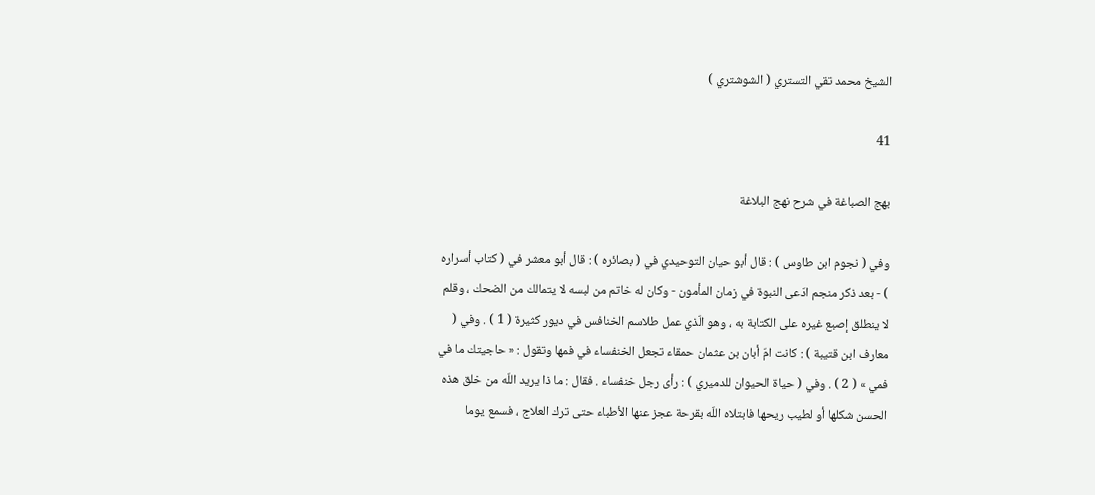الشيخ محمد تقي التستري ( الشوشتري )

41

بهج الصباغة في شرح نهج البلاغة

وفي ( نجوم ابن طاوس ) : قال أبو حيان التوحيدي في ( بصائره ) : قال أبو معشر في ( كتاب أسراره ) - بعد ذكر منجم ادّعى النبوة في زمان المأمون - وكان له خاتم من لبسه لا يتمالك من الضحك ، وقلم لا ينطلق إصبع غيره على الكتابة به ، وهو الّذي عمل طلاسم الخنافس في ديور كثيرة ( 1 ) . وفي ( معارف ابن قتيبة ) : كانت امّ أبان بن عثمان حمقاء تجعل الخنفساء في فمها وتقول : « حاجيتك ما في فمي » ( 2 ) . وفي ( حياة الحيوان للدميري ) : رأى رجل خنفساء . فقال : ما ذا يريد اللّه من خلق هذه الحسن شكلها أو لطيب ريحها فابتلاه اللّه بقرحة عجز عنها الأطباء حتى ترك العلاج ، فسمع يوما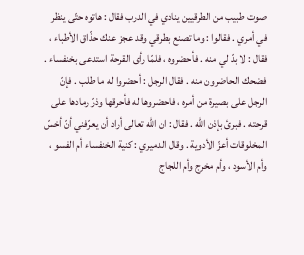صوت طبيب من الطرقيين ينادي في الدرب فقال : هاتوه حتّى ينظر في أمري . فقالوا : وما تصنع بطرقي وقد عجز عنك حذّاق الأطباء ، فقال : لا بدّ لي منه . فأحضروه ، فلمّا رأى القرحة استدعى بخنفساء . فضحك الحاضرون منه . فقال الرجل : أحضروا له ما طلب . فإنّ الرجل على بصيرة من أمره ، فاحضروها له فأحرقها وذرّ رمادها على قرحته . فبرئ بإذن اللّه . فقال : ان اللّه تعالى أراد أن يعرّفني أنّ أخسّ المخلوقات أعزّ الأدوية . وقال الدميري : كنية الخنفساء أم الفسو ، وأم الأسود ، وأم مخرج وأم اللجاج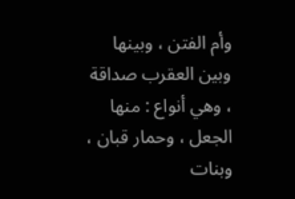وأم الفتن ، وبينها وبين العقرب صداقة ، وهي أنواع : منها الجعل ، وحمار قبان ، وبنات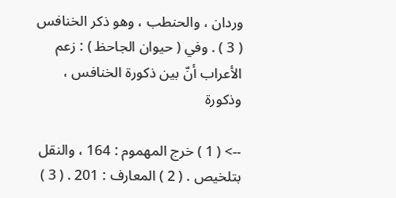وردان ، والحنطب ، وهو ذكر الخنافس ( 3 ) . وفي ( حيوان الجاحظ ) : زعم الأعراب أنّ بين ذكورة الخنافس ، وذكورة

--> ( 1 ) خرج المهموم : 164 ، والنقل بتلخيص . ( 2 ) المعارف : 201 . ( 3 )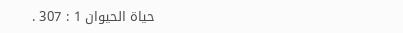حياة الحيوان 1 : 307 .